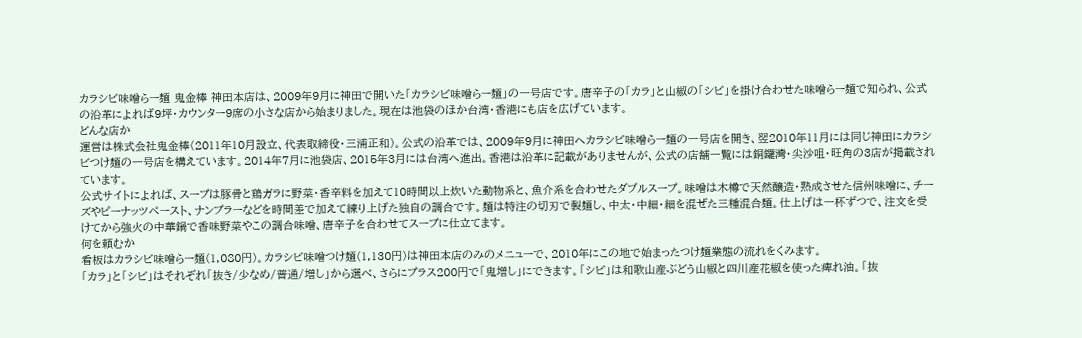カラシビ味噌らー麺 鬼金棒 神田本店は、2009年9月に神田で開いた「カラシビ味噌らー麺」の一号店です。唐辛子の「カラ」と山椒の「シビ」を掛け合わせた味噌らー麺で知られ、公式の沿革によれば9坪・カウンター9席の小さな店から始まりました。現在は池袋のほか台湾・香港にも店を広げています。
どんな店か
運営は株式会社鬼金棒(2011年10月設立、代表取締役・三浦正和)。公式の沿革では、2009年9月に神田へカラシビ味噌らー麺の一号店を開き、翌2010年11月には同じ神田にカラシビつけ麺の一号店を構えています。2014年7月に池袋店、2015年3月には台湾へ進出。香港は沿革に記載がありませんが、公式の店舗一覧には銅鑼灣・尖沙咀・旺角の3店が掲載されています。
公式サイトによれば、スープは豚骨と鶏ガラに野菜・香辛料を加えて10時間以上炊いた動物系と、魚介系を合わせたダブルスープ。味噌は木樽で天然醸造・熟成させた信州味噌に、チーズやピーナッツペースト、ナンプラーなどを時間差で加えて練り上げた独自の調合です。麺は特注の切刃で製麺し、中太・中細・細を混ぜた三種混合麺。仕上げは一杯ずつで、注文を受けてから強火の中華鍋で香味野菜やこの調合味噌、唐辛子を合わせてスープに仕立てます。
何を頼むか
看板はカラシビ味噌らー麺(1,080円)。カラシビ味噌つけ麺(1,130円)は神田本店のみのメニューで、2010年にこの地で始まったつけ麺業態の流れをくみます。
「カラ」と「シビ」はそれぞれ「抜き/少なめ/普通/増し」から選べ、さらにプラス200円で「鬼増し」にできます。「シビ」は和歌山産ぶどう山椒と四川産花椒を使った痺れ油。「抜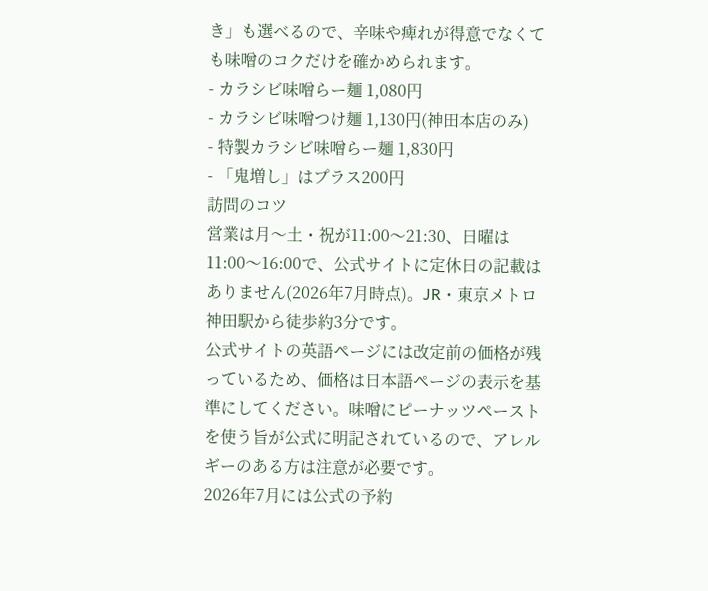き」も選べるので、辛味や痺れが得意でなくても味噌のコクだけを確かめられます。
- カラシビ味噌らー麺 1,080円
- カラシビ味噌つけ麺 1,130円(神田本店のみ)
- 特製カラシビ味噌らー麺 1,830円
- 「鬼増し」はプラス200円
訪問のコツ
営業は月〜土・祝が11:00〜21:30、日曜は11:00〜16:00で、公式サイトに定休日の記載はありません(2026年7月時点)。JR・東京メトロ神田駅から徒歩約3分です。
公式サイトの英語ページには改定前の価格が残っているため、価格は日本語ページの表示を基準にしてください。味噌にピーナッツペーストを使う旨が公式に明記されているので、アレルギーのある方は注意が必要です。
2026年7月には公式の予約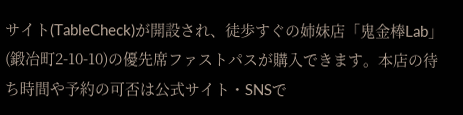サイト(TableCheck)が開設され、徒歩すぐの姉妹店「鬼金棒Lab」(鍛冶町2-10-10)の優先席ファストパスが購入できます。本店の待ち時間や予約の可否は公式サイト・SNSで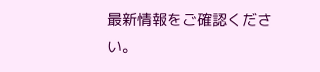最新情報をご確認ください。